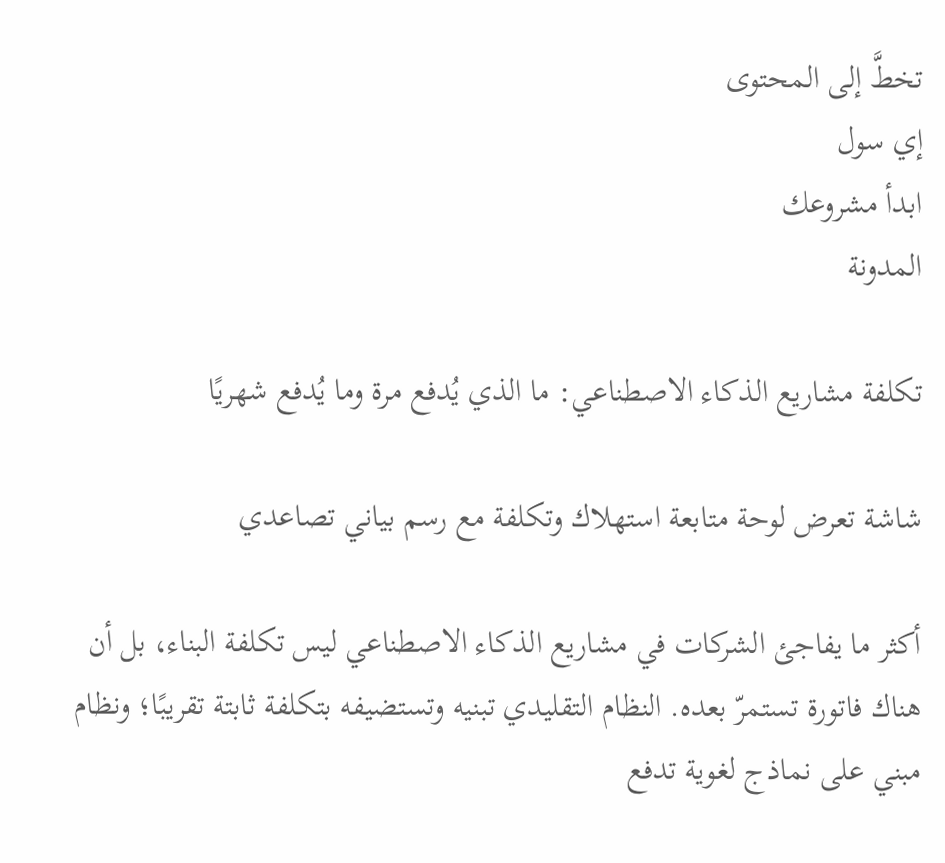تخطَّ إلى المحتوى
إي سول
ابدأ مشروعك
المدونة

تكلفة مشاريع الذكاء الاصطناعي: ما الذي يُدفع مرة وما يُدفع شهريًا

شاشة تعرض لوحة متابعة استهلاك وتكلفة مع رسم بياني تصاعدي

أكثر ما يفاجئ الشركات في مشاريع الذكاء الاصطناعي ليس تكلفة البناء، بل أن هناك فاتورة تستمرّ بعده. النظام التقليدي تبنيه وتستضيفه بتكلفة ثابتة تقريبًا؛ ونظام مبني على نماذج لغوية تدفع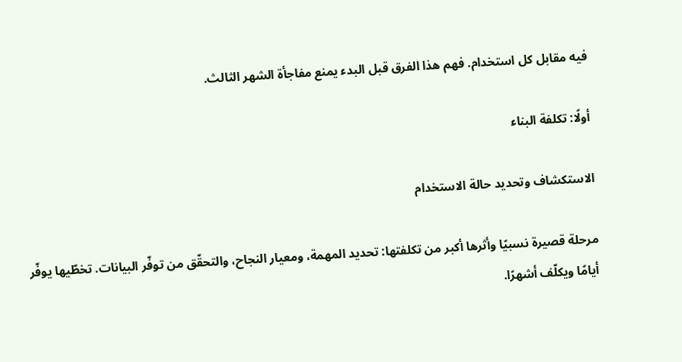فيه مقابل كل استخدام. فهم هذا الفرق قبل البدء يمنع مفاجأة الشهر الثالث.

أولًا: تكلفة البناء

الاستكشاف وتحديد حالة الاستخدام

مرحلة قصيرة نسبيًا وأثرها أكبر من تكلفتها: تحديد المهمة، ومعيار النجاح، والتحقّق من توفّر البيانات. تخطّيها يوفّر أيامًا ويكلّف أشهرًا.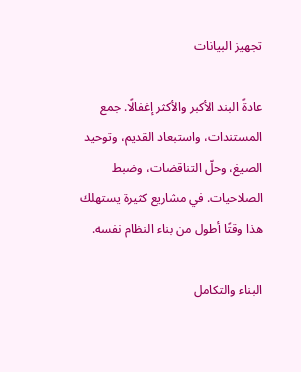تجهيز البيانات

عادةً البند الأكبر والأكثر إغفالًا. جمع المستندات، واستبعاد القديم، وتوحيد الصيغ، وحلّ التناقضات، وضبط الصلاحيات. في مشاريع كثيرة يستهلك هذا وقتًا أطول من بناء النظام نفسه.

البناء والتكامل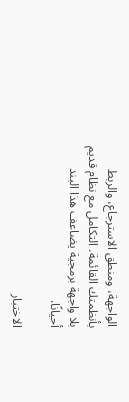الواجهة، ومنطق الاسترجاع، والربط بأنظمتك القائمة. التكامل مع نظام قديم بلا واجهة برمجية يضاعف هذا البند أحيانًا.

الاختبار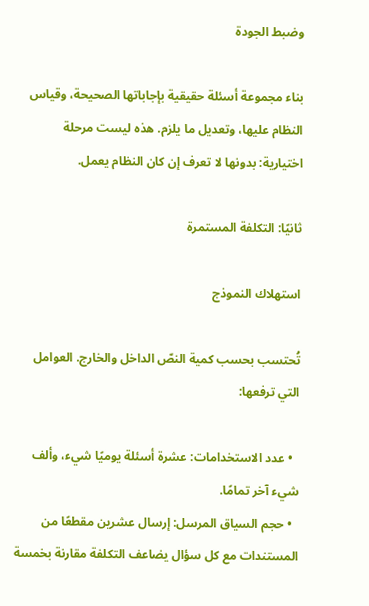وضبط الجودة

بناء مجموعة أسئلة حقيقية بإجاباتها الصحيحة، وقياس النظام عليها، وتعديل ما يلزم. هذه ليست مرحلة اختيارية: بدونها لا تعرف إن كان النظام يعمل.

ثانيًا: التكلفة المستمرة

استهلاك النموذج

تُحتسب بحسب كمية النصّ الداخل والخارج. العوامل التي ترفعها:

  • عدد الاستخدامات: عشرة أسئلة يوميًا شيء، وألف شيء آخر تمامًا.
  • حجم السياق المرسل: إرسال عشرين مقطعًا من المستندات مع كل سؤال يضاعف التكلفة مقارنة بخمسة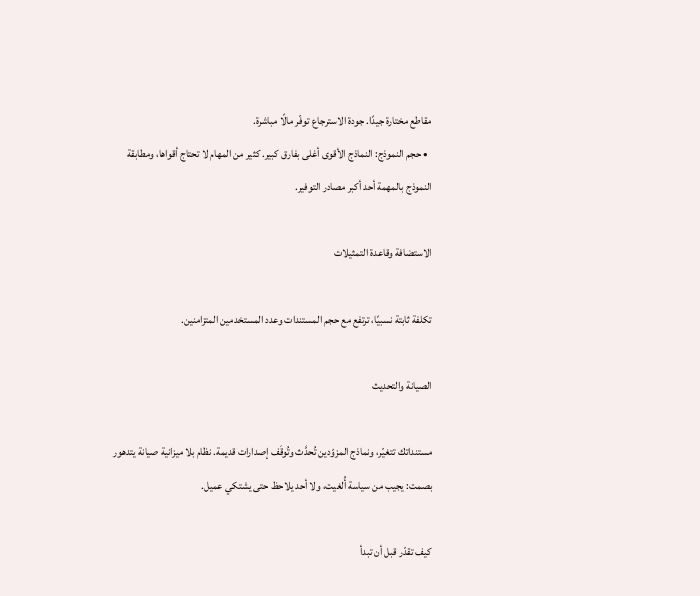مقاطع مختارة جيدًا. جودة الاسترجاع توفّر مالًا مباشرة.
  • حجم النموذج: النماذج الأقوى أغلى بفارق كبير. كثير من المهام لا تحتاج أقواها، ومطابقة النموذج بالمهمة أحد أكبر مصادر التوفير.

الاستضافة وقاعدة التمثيلات

تكلفة ثابتة نسبيًا، ترتفع مع حجم المستندات وعدد المستخدمين المتزامنين.

الصيانة والتحديث

مستنداتك تتغيّر، ونماذج المزوّدين تُحدَّث وتُوقَف إصدارات قديمة. نظام بلا ميزانية صيانة يتدهور بصمت: يجيب من سياسة أُلغيت، ولا أحد يلاحظ حتى يشتكي عميل.

كيف تقدّر قبل أن تبدأ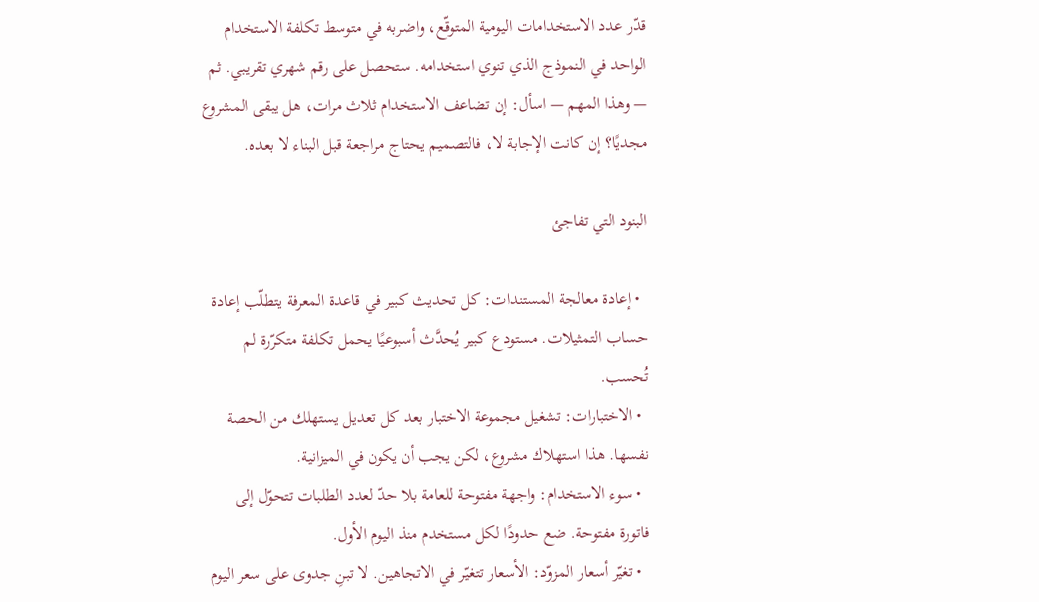قدّر عدد الاستخدامات اليومية المتوقّع، واضربه في متوسط تكلفة الاستخدام الواحد في النموذج الذي تنوي استخدامه. ستحصل على رقم شهري تقريبي. ثم — وهذا المهم — اسأل: إن تضاعف الاستخدام ثلاث مرات، هل يبقى المشروع مجديًا؟ إن كانت الإجابة لا، فالتصميم يحتاج مراجعة قبل البناء لا بعده.

البنود التي تفاجئ

  • إعادة معالجة المستندات: كل تحديث كبير في قاعدة المعرفة يتطلّب إعادة حساب التمثيلات. مستودع كبير يُحدَّث أسبوعيًا يحمل تكلفة متكرّرة لم تُحسب.
  • الاختبارات: تشغيل مجموعة الاختبار بعد كل تعديل يستهلك من الحصة نفسها. هذا استهلاك مشروع، لكن يجب أن يكون في الميزانية.
  • سوء الاستخدام: واجهة مفتوحة للعامة بلا حدّ لعدد الطلبات تتحوّل إلى فاتورة مفتوحة. ضع حدودًا لكل مستخدم منذ اليوم الأول.
  • تغيّر أسعار المزوّد: الأسعار تتغيّر في الاتجاهين. لا تبنِ جدوى على سعر اليوم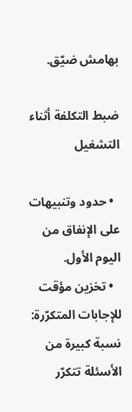بهامش ضيّق.

ضبط التكلفة أثناء التشغيل

  • حدود وتنبيهات على الإنفاق من اليوم الأول.
  • تخزين مؤقت للإجابات المتكرّرة: نسبة كبيرة من الأسئلة تتكرّر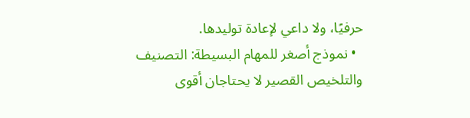حرفيًا، ولا داعي لإعادة توليدها.
  • نموذج أصغر للمهام البسيطة: التصنيف والتلخيص القصير لا يحتاجان أقوى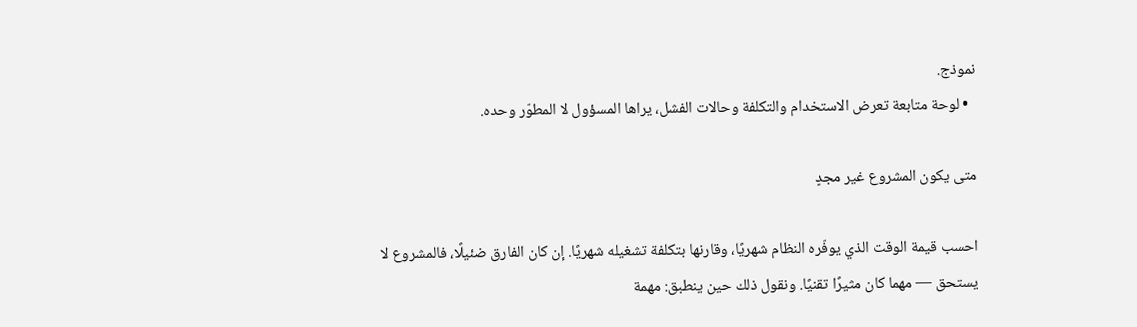نموذج.
  • لوحة متابعة تعرض الاستخدام والتكلفة وحالات الفشل، يراها المسؤول لا المطوّر وحده.

متى يكون المشروع غير مجدٍ

احسب قيمة الوقت الذي يوفّره النظام شهريًا، وقارنها بتكلفة تشغيله شهريًا. إن كان الفارق ضئيلًا، فالمشروع لا يستحق — مهما كان مثيرًا تقنيًا. ونقول ذلك حين ينطبق: مهمة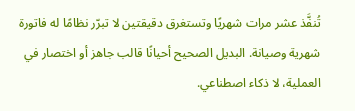تُنفَّذ عشر مرات شهريًا وتستغرق دقيقتين لا تبرّر نظامًا له فاتورة شهرية وصيانة. البديل الصحيح أحيانًا قالب جاهز أو اختصار في العملية، لا ذكاء اصطناعي.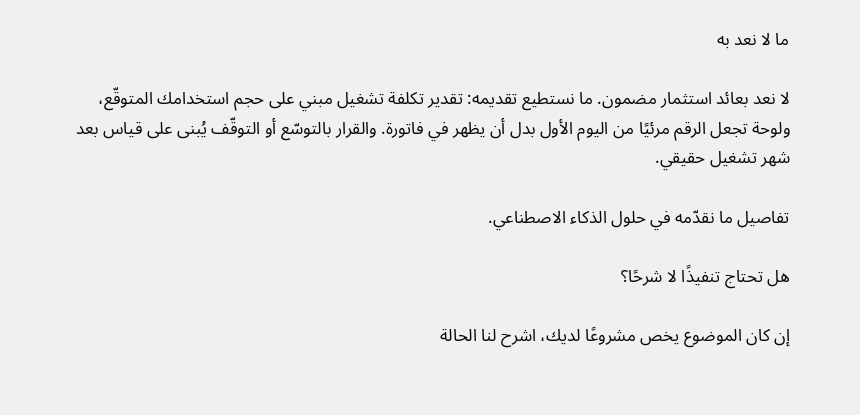ما لا نعد به

لا نعد بعائد استثمار مضمون. ما نستطيع تقديمه: تقدير تكلفة تشغيل مبني على حجم استخدامك المتوقّع، ولوحة تجعل الرقم مرئيًا من اليوم الأول بدل أن يظهر في فاتورة. والقرار بالتوسّع أو التوقّف يُبنى على قياس بعد شهر تشغيل حقيقي.

تفاصيل ما نقدّمه في حلول الذكاء الاصطناعي.

هل تحتاج تنفيذًا لا شرحًا؟

إن كان الموضوع يخص مشروعًا لديك، اشرح لنا الحالة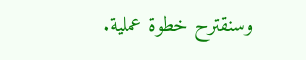وسنقترح خطوة عملية.